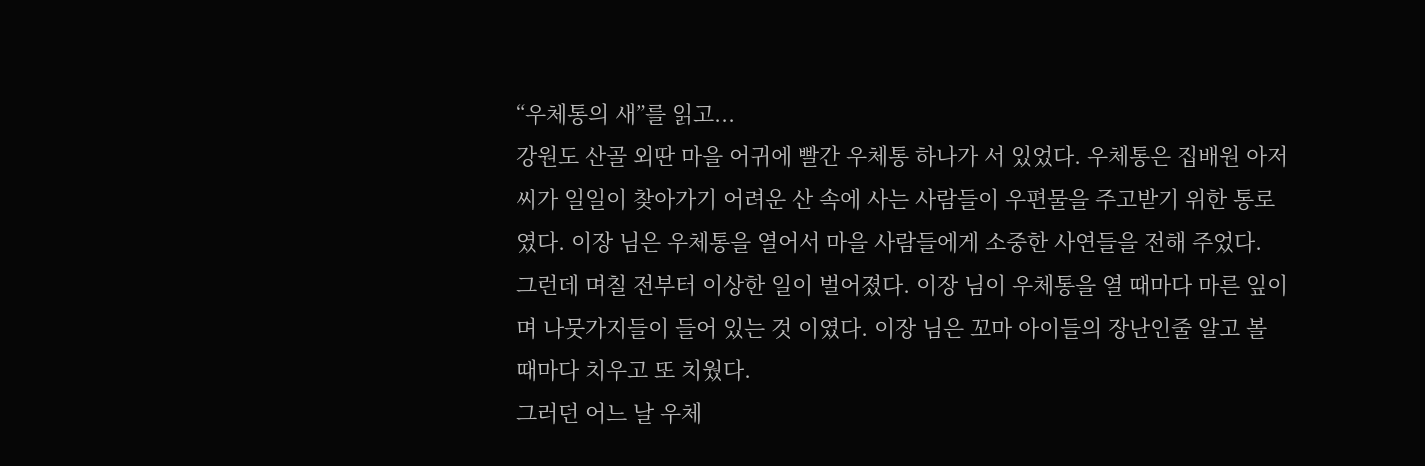“우체통의 새”를 읽고...
강원도 산골 외딴 마을 어귀에 빨간 우체통 하나가 서 있었다. 우체통은 집배원 아저씨가 일일이 찾아가기 어려운 산 속에 사는 사람들이 우편물을 주고받기 위한 통로였다. 이장 님은 우체통을 열어서 마을 사람들에게 소중한 사연들을 전해 주었다.
그런데 며칠 전부터 이상한 일이 벌어졌다. 이장 님이 우체통을 열 때마다 마른 잎이며 나뭇가지들이 들어 있는 것 이였다. 이장 님은 꼬마 아이들의 장난인줄 알고 볼 때마다 치우고 또 치웠다.
그러던 어느 날 우체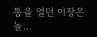통을 열던 이장은 놀…